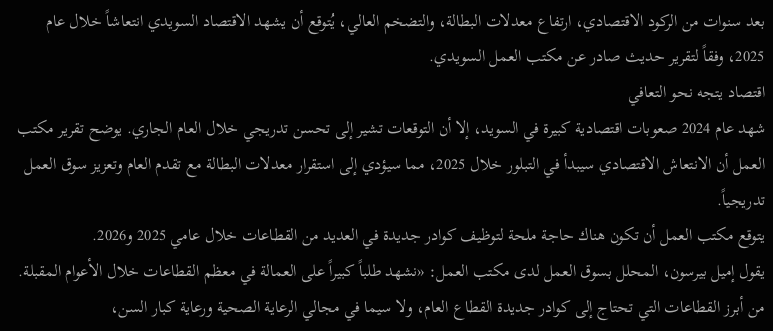بعد سنوات من الركود الاقتصادي، ارتفاع معدلات البطالة، والتضخم العالي، يُتوقع أن يشهد الاقتصاد السويدي انتعاشاً خلال عام 2025، وفقاً لتقرير حديث صادر عن مكتب العمل السويدي.
اقتصاد يتجه نحو التعافي
شهد عام 2024 صعوبات اقتصادية كبيرة في السويد، إلا أن التوقعات تشير إلى تحسن تدريجي خلال العام الجاري. يوضح تقرير مكتب العمل أن الانتعاش الاقتصادي سيبدأ في التبلور خلال 2025، مما سيؤدي إلى استقرار معدلات البطالة مع تقدم العام وتعزيز سوق العمل تدريجياً.
يتوقع مكتب العمل أن تكون هناك حاجة ملحة لتوظيف كوادر جديدة في العديد من القطاعات خلال عامي 2025 و2026.
يقول إميل بيرسون، المحلل بسوق العمل لدى مكتب العمل: «نشهد طلباً كبيراً على العمالة في معظم القطاعات خلال الأعوام المقبلة. من أبرز القطاعات التي تحتاج إلى كوادر جديدة القطاع العام، ولا سيما في مجالي الرعاية الصحية ورعاية كبار السن،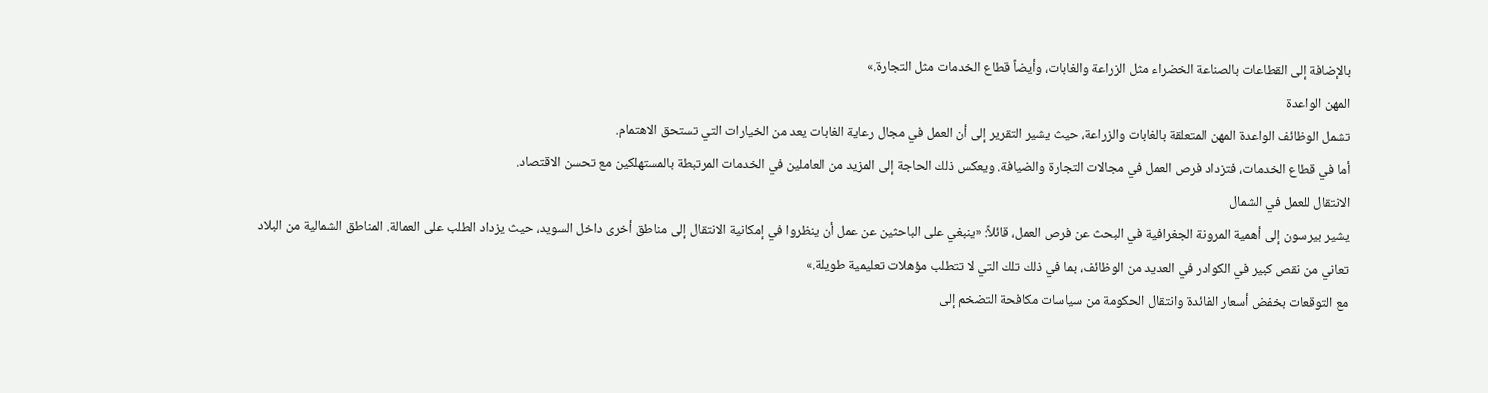بالإضافة إلى القطاعات بالصناعة الخضراء مثل الزراعة والغابات، وأيضاً قطاع الخدمات مثل التجارة.»
المهن الواعدة
تشمل الوظائف الواعدة المهن المتعلقة بالغابات والزراعة، حيث يشير التقرير إلى أن العمل في مجال رعاية الغابات يعد من الخيارات التي تستحق الاهتمام.
أما في قطاع الخدمات، فتزداد فرص العمل في مجالات التجارة والضيافة. ويعكس ذلك الحاجة إلى المزيد من العاملين في الخدمات المرتبطة بالمستهلكين مع تحسن الاقتصاد.
الانتقال للعمل في الشمال
يشير بيرسون إلى أهمية المرونة الجغرافية في البحث عن فرص العمل، قائلاً: «ينبغي على الباحثين عن عمل أن ينظروا في إمكانية الانتقال إلى مناطق أخرى داخل السويد، حيث يزداد الطلب على العمالة. المناطق الشمالية من البلاد تعاني من نقص كبير في الكوادر في العديد من الوظائف، بما في ذلك تلك التي لا تتطلب مؤهلات تعليمية طويلة.»
مع التوقعات بخفض أسعار الفائدة وانتقال الحكومة من سياسات مكافحة التضخم إلى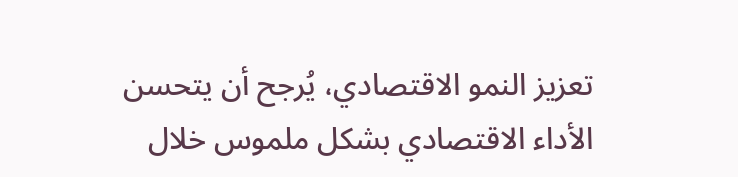تعزيز النمو الاقتصادي، يُرجح أن يتحسن الأداء الاقتصادي بشكل ملموس خلال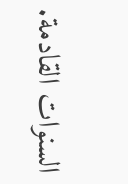السنوات القادمة.